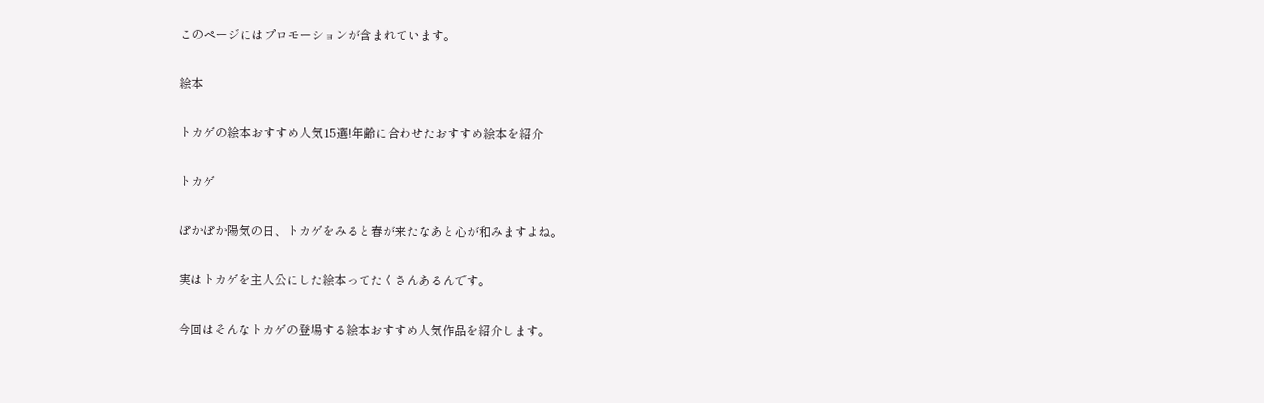このページにはプロモーションが含まれています。

絵本

トカゲの絵本おすすめ人気15選!年齢に合わせたおすすめ絵本を紹介

トカゲ

ぽかぽか陽気の日、トカゲをみると春が来たなあと心が和みますよね。

実はトカゲを主人公にした絵本ってたくさんあるんです。

今回はそんなトカゲの登場する絵本おすすめ人気作品を紹介します。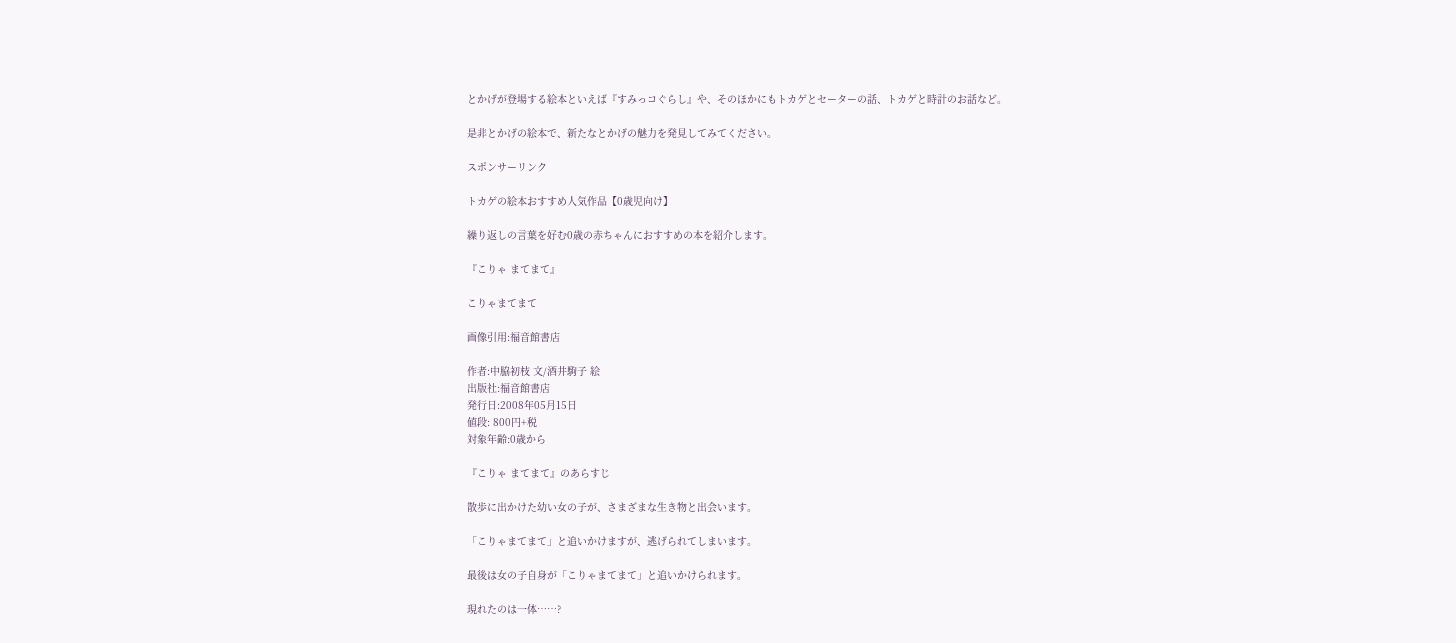とかげが登場する絵本といえば『すみっコぐらし』や、そのほかにもトカゲとセーターの話、トカゲと時計のお話など。

是非とかげの絵本で、新たなとかげの魅力を発見してみてください。

スポンサーリンク

トカゲの絵本おすすめ人気作品【0歳児向け】

繰り返しの言葉を好む0歳の赤ちゃんにおすすめの本を紹介します。

『こりゃ まてまて』

こりゃまてまて

画像引用:福音館書店

作者:中脇初枝 文/酒井駒子 絵
出版社:福音館書店
発行日:2008年05月15日
値段: 800円+税
対象年齢:0歳から

『こりゃ まてまて』のあらすじ

散歩に出かけた幼い女の子が、さまざまな生き物と出会います。

「こりゃまてまて」と追いかけますが、逃げられてしまいます。

最後は女の子自身が「こりゃまてまて」と追いかけられます。

現れたのは一体……?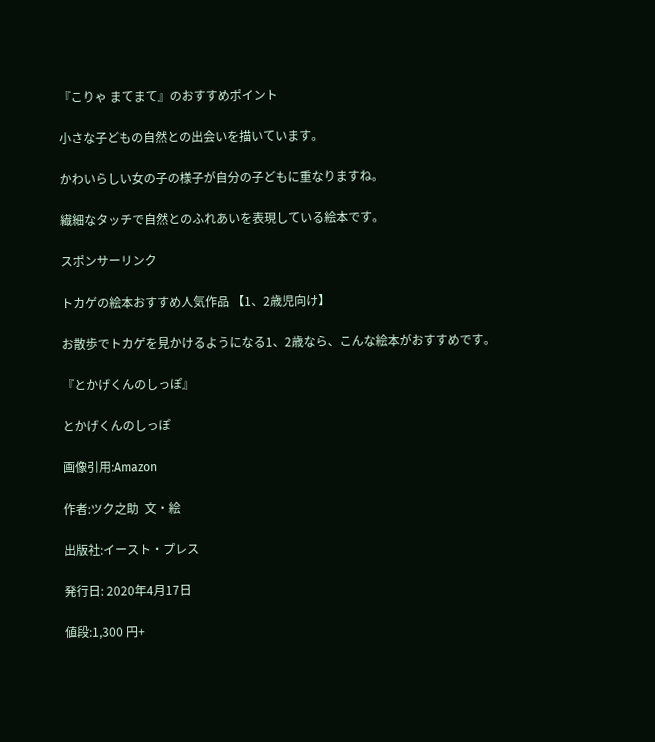『こりゃ まてまて』のおすすめポイント

小さな子どもの自然との出会いを描いています。

かわいらしい女の子の様子が自分の子どもに重なりますね。

繊細なタッチで自然とのふれあいを表現している絵本です。

スポンサーリンク

トカゲの絵本おすすめ人気作品 【1、2歳児向け】

お散歩でトカゲを見かけるようになる1、2歳なら、こんな絵本がおすすめです。

『とかげくんのしっぽ』

とかげくんのしっぽ

画像引用:Amazon

作者:ツク之助  文・絵

出版社:イースト・プレス

発行日: 2020年4月17日

値段:1,300 円+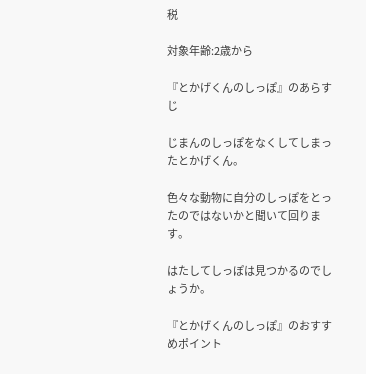税

対象年齢:2歳から

『とかげくんのしっぽ』のあらすじ

じまんのしっぽをなくしてしまったとかげくん。

色々な動物に自分のしっぽをとったのではないかと聞いて回ります。

はたしてしっぽは見つかるのでしょうか。

『とかげくんのしっぽ』のおすすめポイント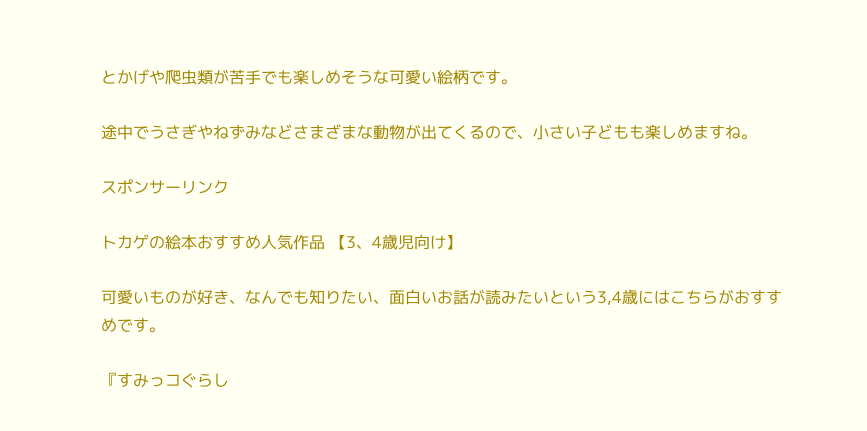とかげや爬虫類が苦手でも楽しめそうな可愛い絵柄です。

途中でうさぎやねずみなどさまざまな動物が出てくるので、小さい子どもも楽しめますね。

スポンサーリンク

トカゲの絵本おすすめ人気作品 【3、4歳児向け】

可愛いものが好き、なんでも知りたい、面白いお話が読みたいという3,4歳にはこちらがおすすめです。

『すみっコぐらし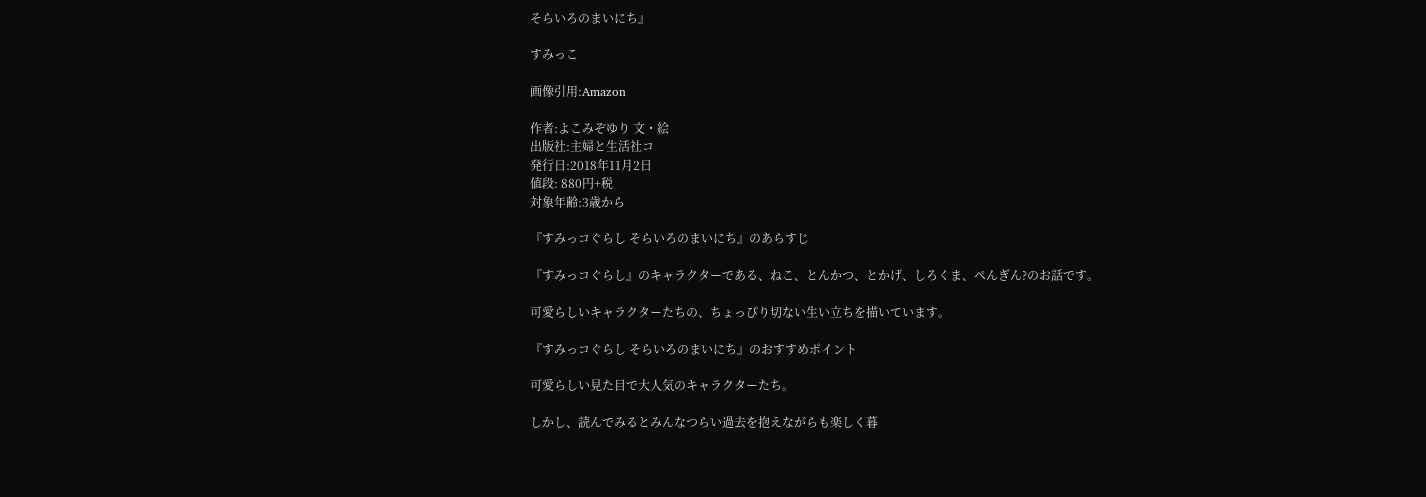そらいろのまいにち』

すみっこ

画像引用:Amazon

作者:よこみぞゆり 文・絵
出版社:主婦と生活社コ
発行日:2018年11月2日
値段: 880円+税
対象年齢:3歳から

『すみっコぐらし そらいろのまいにち』のあらすじ

『すみっコぐらし』のキャラクターである、ねこ、とんかつ、とかげ、しろくま、ぺんぎん?のお話です。

可愛らしいキャラクターたちの、ちょっぴり切ない生い立ちを描いています。

『すみっコぐらし そらいろのまいにち』のおすすめポイント

可愛らしい見た目で大人気のキャラクターたち。

しかし、読んでみるとみんなつらい過去を抱えながらも楽しく暮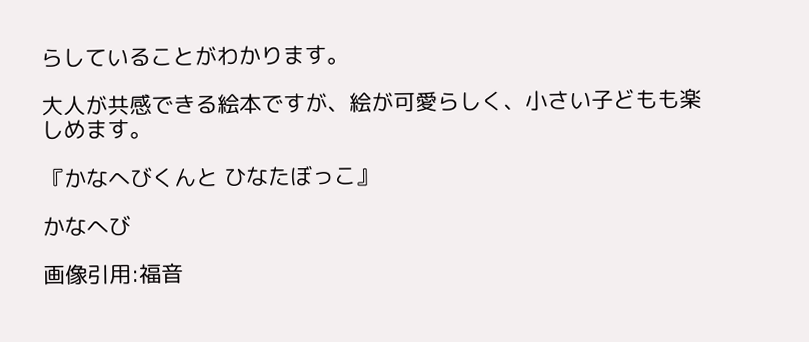らしていることがわかります。

大人が共感できる絵本ですが、絵が可愛らしく、小さい子どもも楽しめます。

『かなへびくんと ひなたぼっこ』

かなへび

画像引用:福音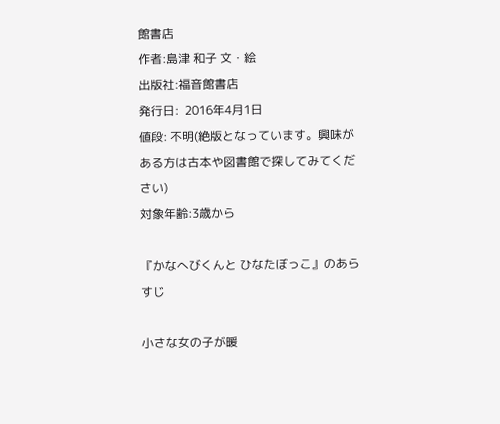館書店
作者:島津 和子 文・絵
出版社:福音館書店
発行日:  2016年4月1日
値段: 不明(絶版となっています。興味がある方は古本や図書館で探してみてください)
対象年齢:3歳から

『かなへびくんと ひなたぼっこ』のあらすじ

小さな女の子が暖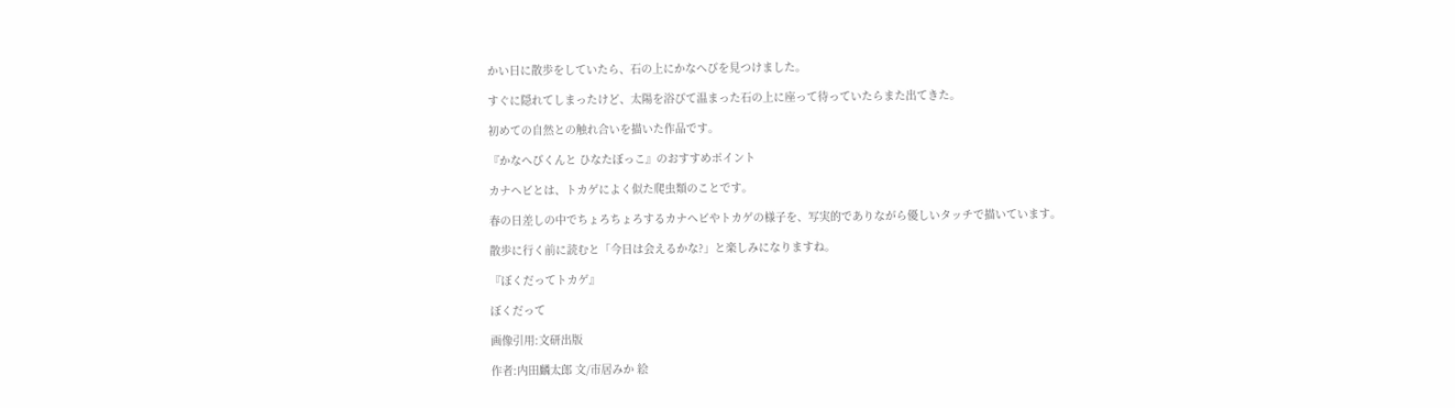かい日に散歩をしていたら、石の上にかなへびを見つけました。

すぐに隠れてしまったけど、太陽を浴びて温まった石の上に座って待っていたらまた出てきた。

初めての自然との触れ合いを描いた作品です。

『かなへびくんと ひなたぼっこ』のおすすめポイント

カナヘビとは、トカゲによく似た爬虫類のことです。

春の日差しの中でちょろちょろするカナヘビやトカゲの様子を、写実的でありながら優しいタッチで描いています。

散歩に行く前に読むと「今日は会えるかな?」と楽しみになりますね。

『ぼくだってトカゲ』

ぼくだって

画像引用:文研出版

作者:内田麟太郎 文/市居みか 絵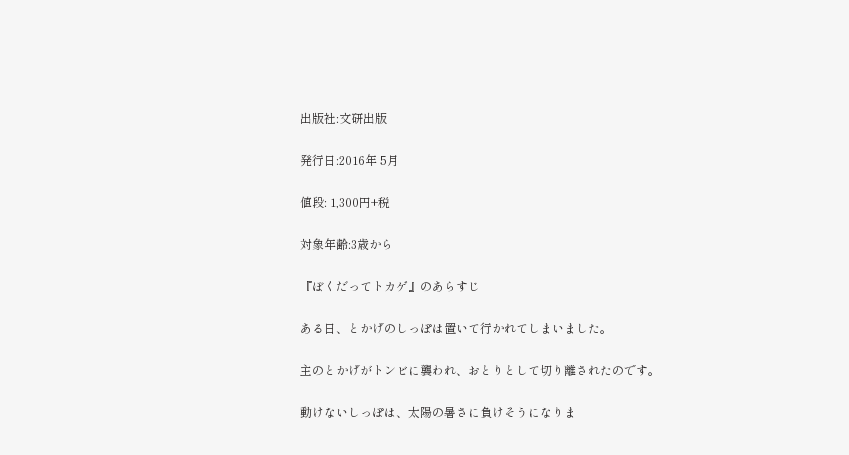出版社:文研出版

発行日:2016年 5月

値段: 1,300円+税

対象年齢:3歳から

『ぼくだってトカゲ』のあらすじ

ある日、とかげのしっぽは置いて行かれてしまいました。

主のとかげがトンビに襲われ、おとりとして切り離されたのです。

動けないしっぽは、太陽の暑さに負けそうになりま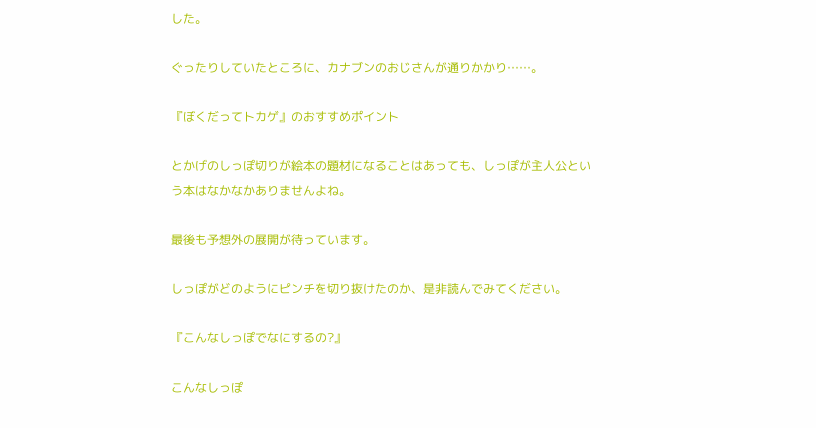した。

ぐったりしていたところに、カナブンのおじさんが通りかかり……。

『ぼくだってトカゲ』のおすすめポイント

とかげのしっぽ切りが絵本の題材になることはあっても、しっぽが主人公という本はなかなかありませんよね。

最後も予想外の展開が待っています。

しっぽがどのようにピンチを切り抜けたのか、是非読んでみてください。

『こんなしっぽでなにするの?』

こんなしっぽ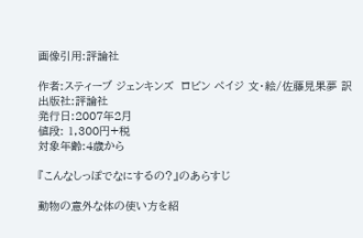画像引用:評論社

作者:スティーブ ジェンキンズ  ロビン ペイジ 文・絵/佐藤見果夢 訳
出版社:評論社
発行日:2007年2月
値段: 1,300円+税
対象年齢:4歳から

『こんなしっぽでなにするの?』のあらすじ

動物の意外な体の使い方を紹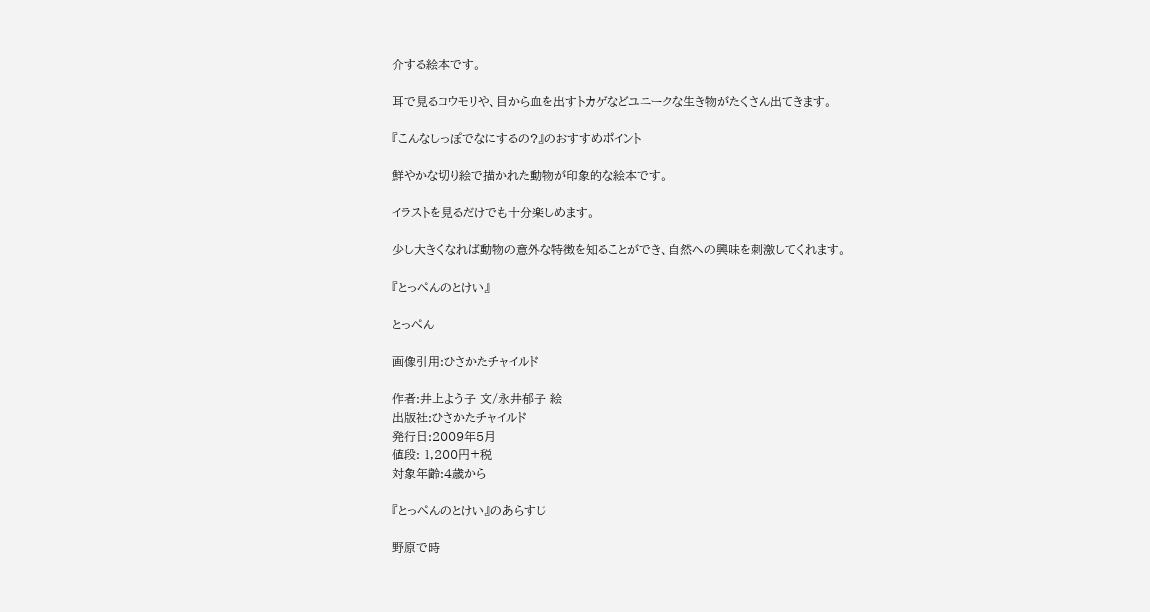介する絵本です。

耳で見るコウモリや、目から血を出すトカゲなどユニークな生き物がたくさん出てきます。

『こんなしっぽでなにするの?』のおすすめポイント

鮮やかな切り絵で描かれた動物が印象的な絵本です。

イラストを見るだけでも十分楽しめます。

少し大きくなれば動物の意外な特徴を知ることができ、自然への興味を刺激してくれます。

『とっぺんのとけい』

とっぺん

画像引用:ひさかたチャイルド

作者:井上よう子 文/永井郁子 絵
出版社:ひさかたチャイルド
発行日:2009年5月
値段: 1,200円+税
対象年齢:4歳から

『とっぺんのとけい』のあらすじ

野原で時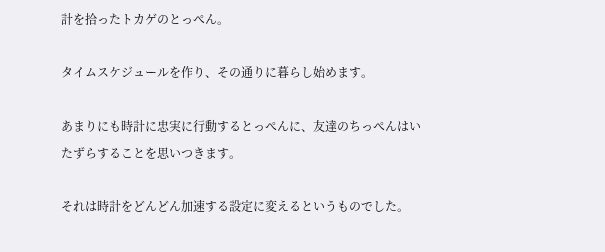計を拾ったトカゲのとっぺん。

タイムスケジュールを作り、その通りに暮らし始めます。

あまりにも時計に忠実に行動するとっぺんに、友達のちっぺんはいたずらすることを思いつきます。

それは時計をどんどん加速する設定に変えるというものでした。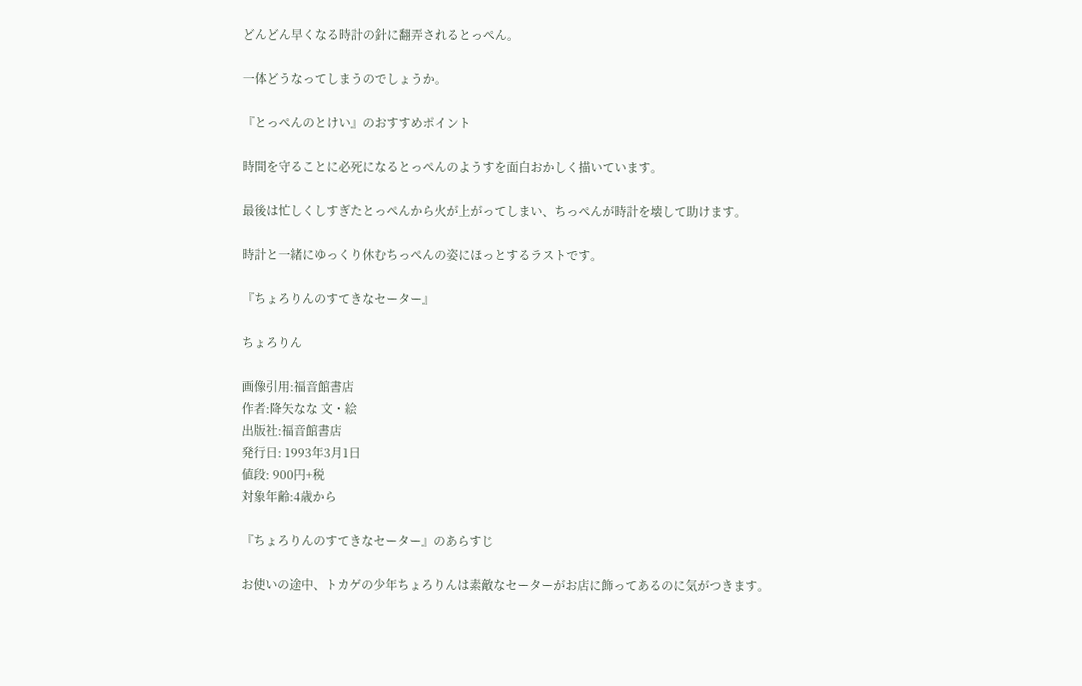どんどん早くなる時計の針に翻弄されるとっぺん。

一体どうなってしまうのでしょうか。

『とっぺんのとけい』のおすすめポイント

時間を守ることに必死になるとっぺんのようすを面白おかしく描いています。

最後は忙しくしすぎたとっぺんから火が上がってしまい、ちっぺんが時計を壊して助けます。

時計と一緒にゆっくり休むちっぺんの姿にほっとするラストです。

『ちょろりんのすてきなセーター』

ちょろりん

画像引用:福音館書店
作者:降矢なな 文・絵
出版社:福音館書店
発行日: 1993年3月1日
値段: 900円+税
対象年齢:4歳から

『ちょろりんのすてきなセーター』のあらすじ

お使いの途中、トカゲの少年ちょろりんは素敵なセーターがお店に飾ってあるのに気がつきます。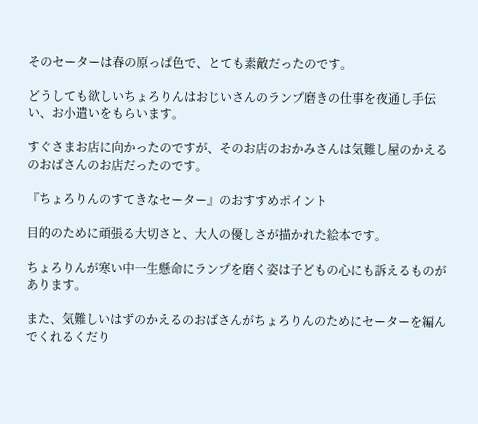そのセーターは春の原っぱ色で、とても素敵だったのです。

どうしても欲しいちょろりんはおじいさんのランプ磨きの仕事を夜通し手伝い、お小遣いをもらいます。

すぐさまお店に向かったのですが、そのお店のおかみさんは気難し屋のかえるのおばさんのお店だったのです。

『ちょろりんのすてきなセーター』のおすすめポイント

目的のために頑張る大切さと、大人の優しさが描かれた絵本です。

ちょろりんが寒い中一生懸命にランプを磨く姿は子どもの心にも訴えるものがあります。

また、気難しいはずのかえるのおばさんがちょろりんのためにセーターを編んでくれるくだり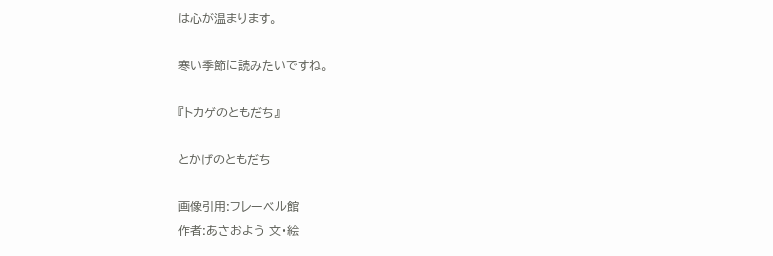は心が温まります。

寒い季節に読みたいですね。

『トカゲのともだち』

とかげのともだち

画像引用:フレーベル館
作者:あさおよう 文・絵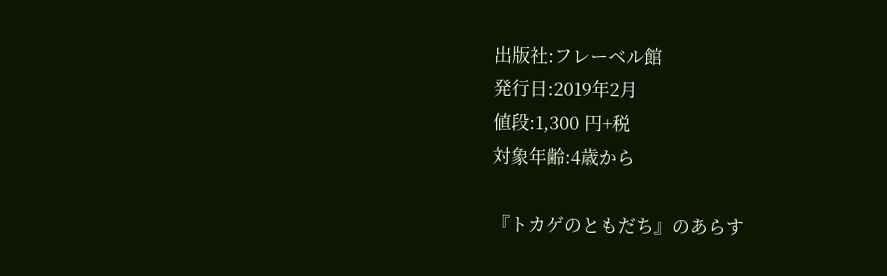出版社:フレーベル館
発行日:2019年2月
値段:1,300 円+税
対象年齢:4歳から

『トカゲのともだち』のあらす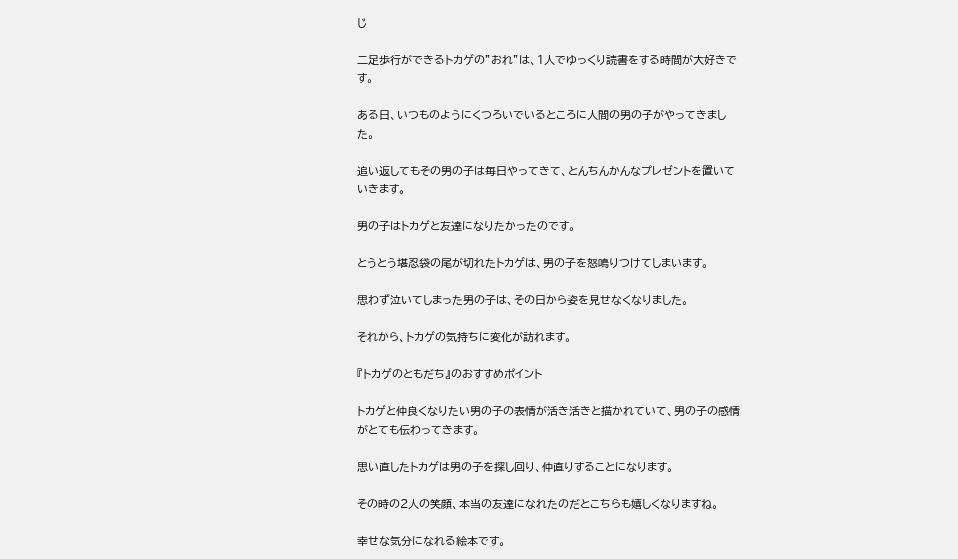じ

二足歩行ができるトカゲの”おれ”は、1人でゆっくり読書をする時間が大好きです。

ある日、いつものようにくつろいでいるところに人間の男の子がやってきました。

追い返してもその男の子は毎日やってきて、とんちんかんなプレゼントを置いていきます。

男の子はトカゲと友達になりたかったのです。

とうとう堪忍袋の尾が切れたトカゲは、男の子を怒鳴りつけてしまいます。

思わず泣いてしまった男の子は、その日から姿を見せなくなりました。

それから、トカゲの気持ちに変化が訪れます。

『トカゲのともだち』のおすすめポイント

トカゲと仲良くなりたい男の子の表情が活き活きと描かれていて、男の子の感情がとても伝わってきます。

思い直したトカゲは男の子を探し回り、仲直りすることになります。

その時の2人の笑顔、本当の友達になれたのだとこちらも嬉しくなりますね。

幸せな気分になれる絵本です。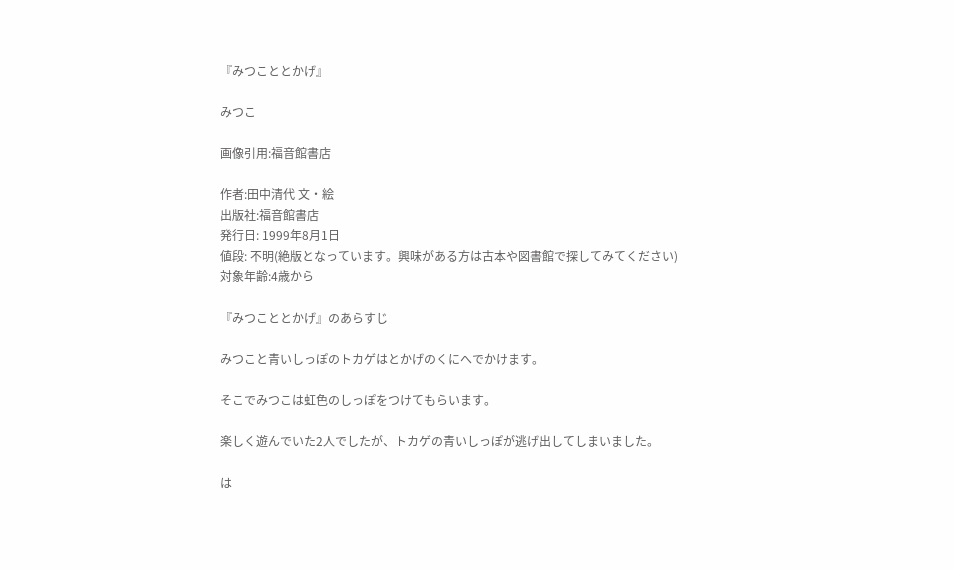『みつこととかげ』

みつこ

画像引用:福音館書店

作者:田中清代 文・絵
出版社:福音館書店
発行日: 1999年8月1日
値段: 不明(絶版となっています。興味がある方は古本や図書館で探してみてください)
対象年齢:4歳から

『みつこととかげ』のあらすじ

みつこと青いしっぽのトカゲはとかげのくにへでかけます。

そこでみつこは虹色のしっぽをつけてもらいます。

楽しく遊んでいた2人でしたが、トカゲの青いしっぽが逃げ出してしまいました。

は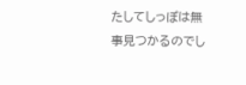たしてしっぽは無事見つかるのでし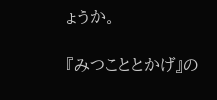ょうか。

『みつこととかげ』の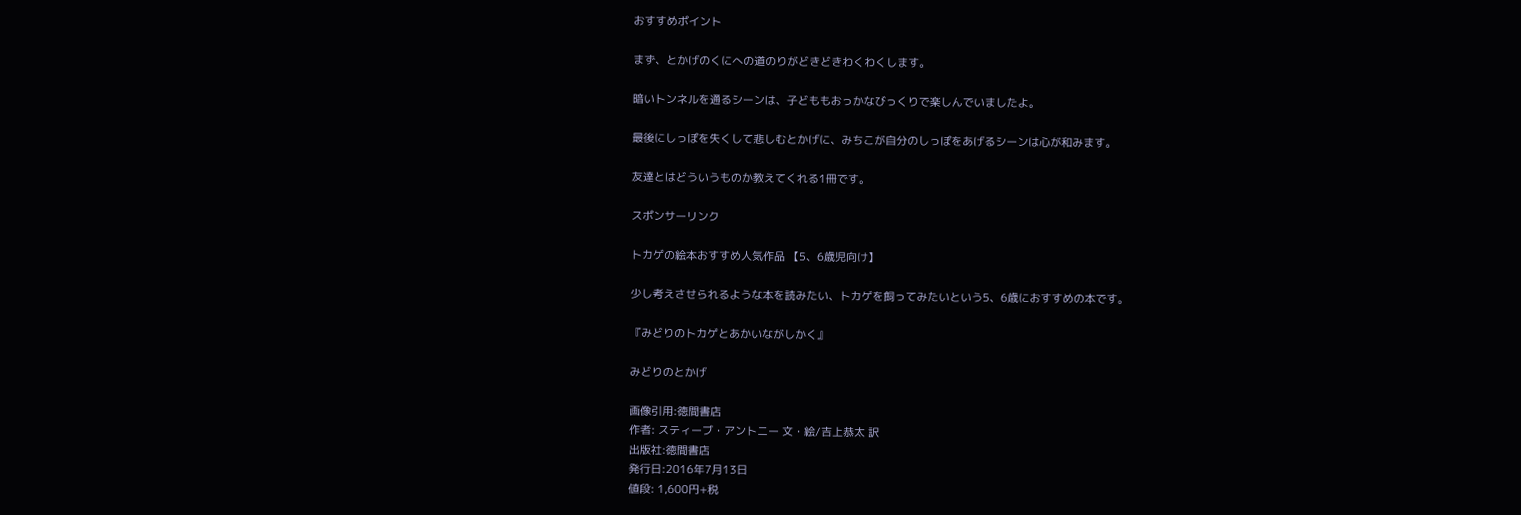おすすめポイント

まず、とかげのくにへの道のりがどきどきわくわくします。

暗いトンネルを通るシーンは、子どももおっかなびっくりで楽しんでいましたよ。

最後にしっぽを失くして悲しむとかげに、みちこが自分のしっぽをあげるシーンは心が和みます。

友達とはどういうものか教えてくれる1冊です。

スポンサーリンク

トカゲの絵本おすすめ人気作品 【5、6歳児向け】

少し考えさせられるような本を読みたい、トカゲを飼ってみたいという5、6歳におすすめの本です。

『みどりのトカゲとあかいながしかく』

みどりのとかげ

画像引用:徳間書店
作者: スティーブ・アントニー 文・絵/吉上恭太 訳
出版社:徳間書店
発行日:2016年7月13日
値段: 1,600円+税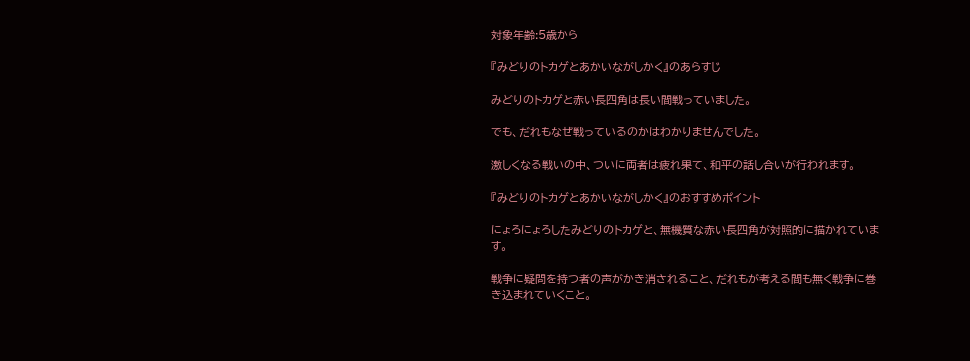対象年齢:5歳から

『みどりのトカゲとあかいながしかく』のあらすじ

みどりのトカゲと赤い長四角は長い間戦っていました。

でも、だれもなぜ戦っているのかはわかりませんでした。

激しくなる戦いの中、ついに両者は疲れ果て、和平の話し合いが行われます。

『みどりのトカゲとあかいながしかく』のおすすめポイント

にょろにょろしたみどりのトカゲと、無機質な赤い長四角が対照的に描かれています。

戦争に疑問を持つ者の声がかき消されること、だれもが考える間も無く戦争に巻き込まれていくこと。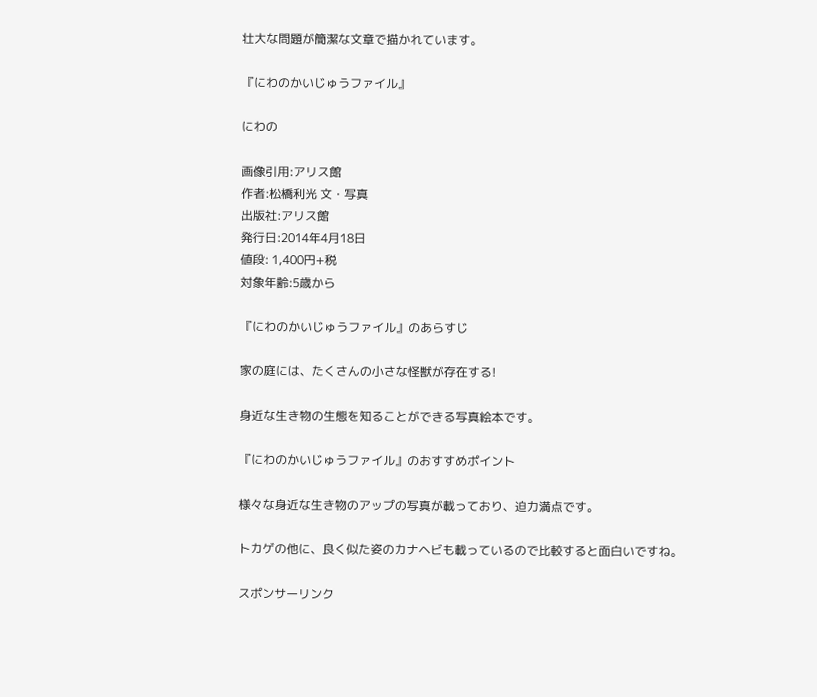壮大な問題が簡潔な文章で描かれています。

『にわのかいじゅうファイル』

にわの

画像引用:アリス館
作者:松橋利光 文・写真
出版社:アリス館
発行日:2014年4月18日
値段: 1,400円+税
対象年齢:5歳から

『にわのかいじゅうファイル』のあらすじ

家の庭には、たくさんの小さな怪獣が存在する!

身近な生き物の生態を知ることができる写真絵本です。

『にわのかいじゅうファイル』のおすすめポイント

様々な身近な生き物のアップの写真が載っており、迫力満点です。

トカゲの他に、良く似た姿のカナヘビも載っているので比較すると面白いですね。

スポンサーリンク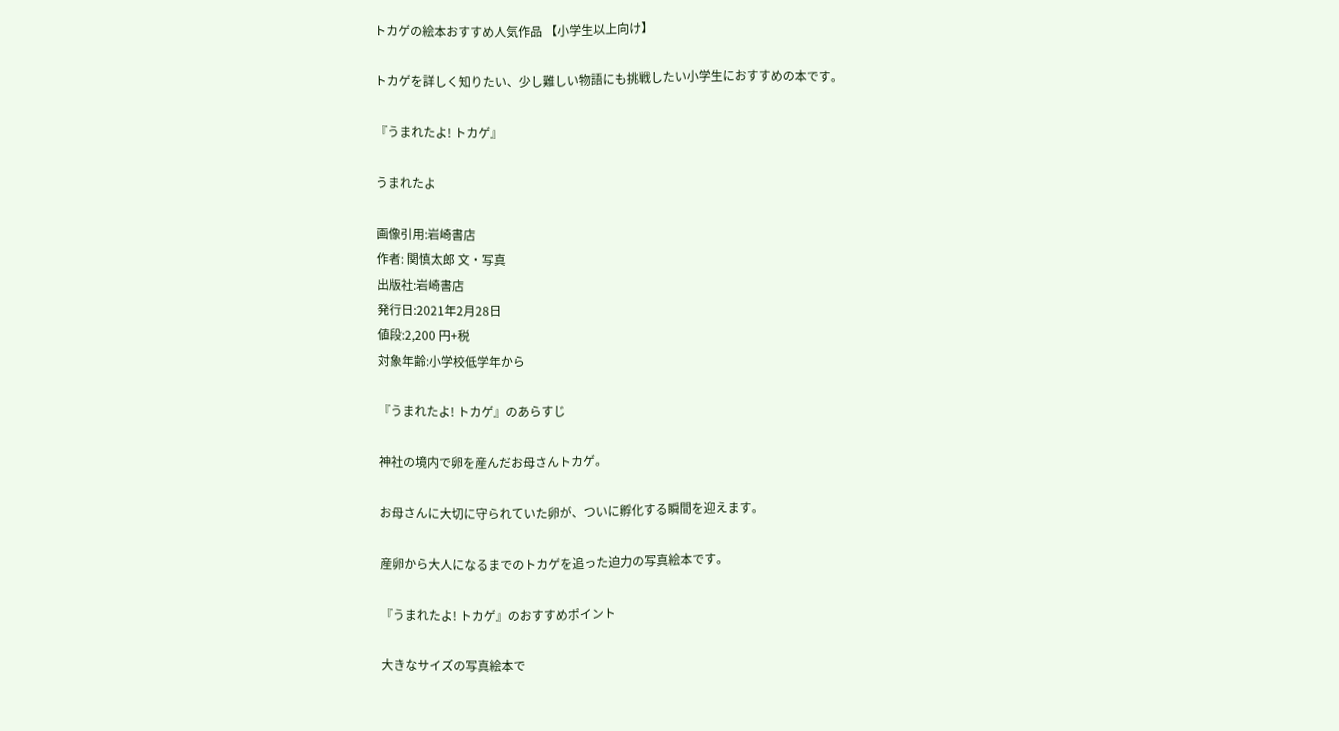トカゲの絵本おすすめ人気作品 【小学生以上向け】

トカゲを詳しく知りたい、少し難しい物語にも挑戦したい小学生におすすめの本です。

『うまれたよ! トカゲ』

うまれたよ

画像引用:岩崎書店
作者: 関慎太郎 文・写真
出版社:岩崎書店
発行日:2021年2月28日
値段:2,200 円+税
対象年齢:小学校低学年から

『うまれたよ! トカゲ』のあらすじ

神社の境内で卵を産んだお母さんトカゲ。

お母さんに大切に守られていた卵が、ついに孵化する瞬間を迎えます。

産卵から大人になるまでのトカゲを追った迫力の写真絵本です。

『うまれたよ! トカゲ』のおすすめポイント

大きなサイズの写真絵本で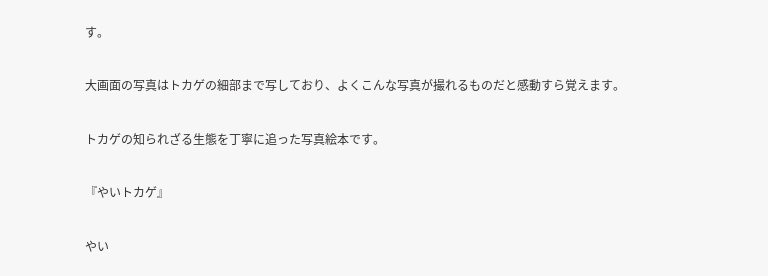す。

大画面の写真はトカゲの細部まで写しており、よくこんな写真が撮れるものだと感動すら覚えます。

トカゲの知られざる生態を丁寧に追った写真絵本です。

『やいトカゲ』

やい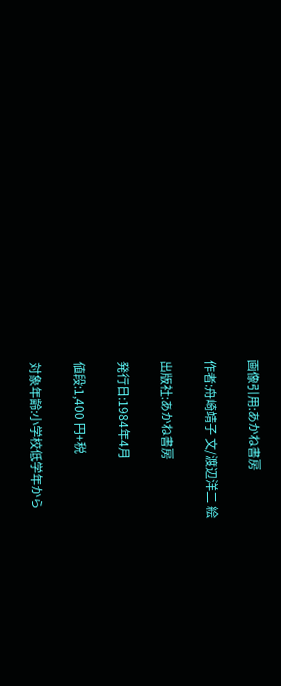画像引用:あかね書房

作者:舟崎靖子 文/渡辺洋二 絵

出版社:あかね書房

発行日:1984年4月

値段:1,400 円+税

対象年齢:小学校低学年から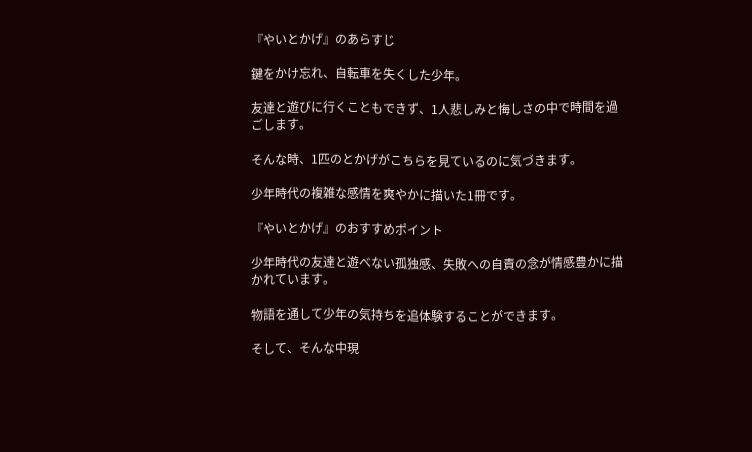『やいとかげ』のあらすじ

鍵をかけ忘れ、自転車を失くした少年。

友達と遊びに行くこともできず、1人悲しみと悔しさの中で時間を過ごします。

そんな時、1匹のとかげがこちらを見ているのに気づきます。

少年時代の複雑な感情を爽やかに描いた1冊です。

『やいとかげ』のおすすめポイント

少年時代の友達と遊べない孤独感、失敗への自責の念が情感豊かに描かれています。

物語を通して少年の気持ちを追体験することができます。

そして、そんな中現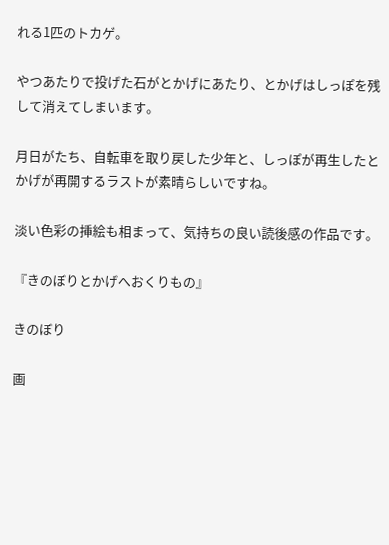れる1匹のトカゲ。

やつあたりで投げた石がとかげにあたり、とかげはしっぽを残して消えてしまいます。

月日がたち、自転車を取り戻した少年と、しっぽが再生したとかげが再開するラストが素晴らしいですね。

淡い色彩の挿絵も相まって、気持ちの良い読後感の作品です。

『きのぼりとかげへおくりもの』

きのぼり

画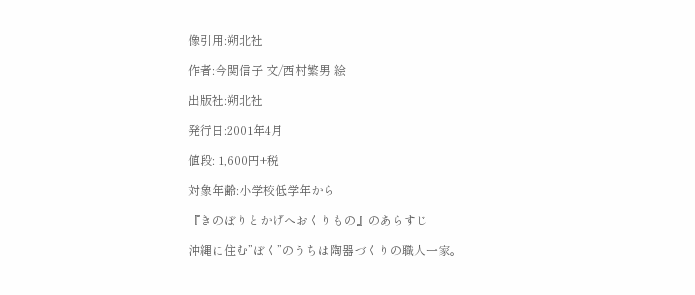像引用:朔北社

作者:今関信子 文/西村繁男 絵

出版社:朔北社

発行日:2001年4月

値段: 1,600円+税

対象年齢:小学校低学年から

『きのぼりとかげへおくりもの』のあらすじ

沖縄に住む”ぼく”のうちは陶器づくりの職人一家。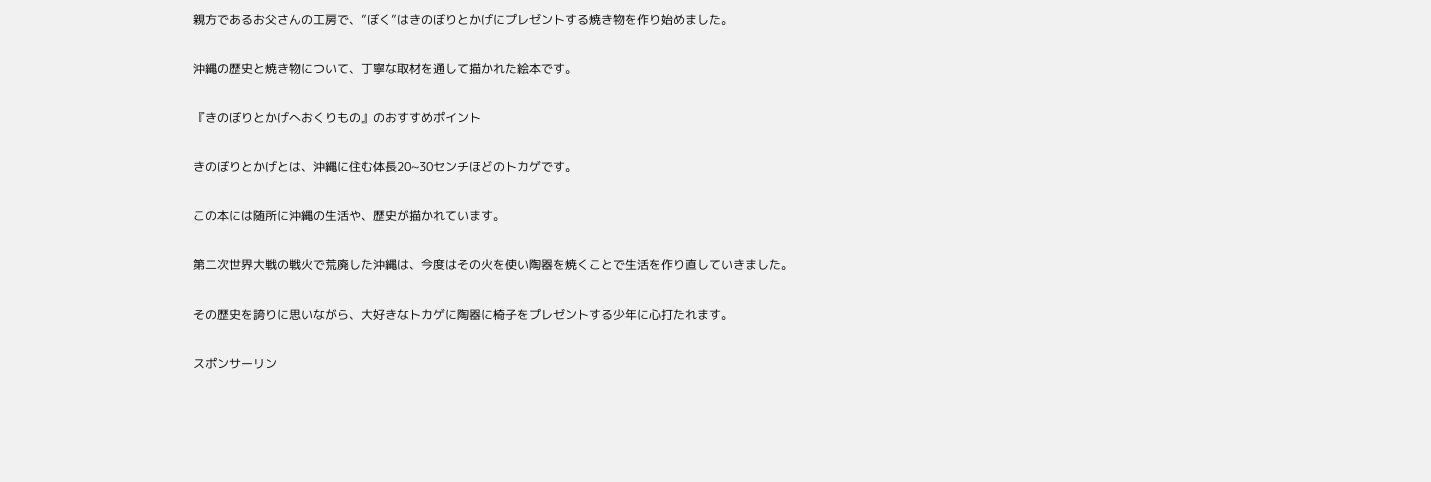親方であるお父さんの工房で、”ぼく”はきのぼりとかげにプレゼントする焼き物を作り始めました。

沖縄の歴史と焼き物について、丁寧な取材を通して描かれた絵本です。

『きのぼりとかげへおくりもの』のおすすめポイント

きのぼりとかげとは、沖縄に住む体長20~30センチほどのトカゲです。

この本には随所に沖縄の生活や、歴史が描かれています。

第二次世界大戦の戦火で荒廃した沖縄は、今度はその火を使い陶器を焼くことで生活を作り直していきました。

その歴史を誇りに思いながら、大好きなトカゲに陶器に椅子をプレゼントする少年に心打たれます。

スポンサーリン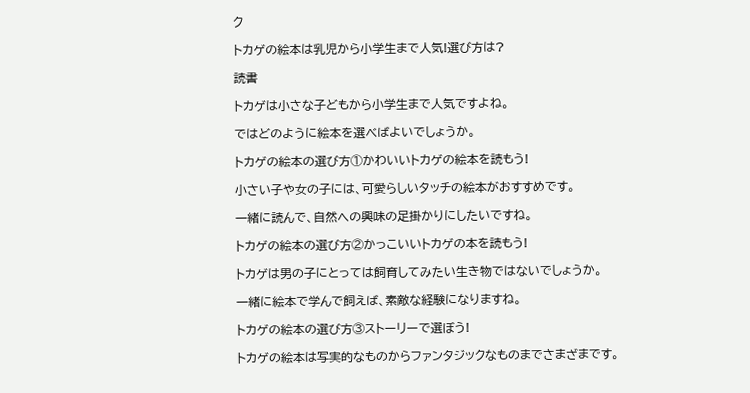ク

トカゲの絵本は乳児から小学生まで人気!選び方は?

読書

トカゲは小さな子どもから小学生まで人気ですよね。

ではどのように絵本を選べばよいでしょうか。

トカゲの絵本の選び方①かわいいトカゲの絵本を読もう!

小さい子や女の子には、可愛らしいタッチの絵本がおすすめです。

一緒に読んで、自然への興味の足掛かりにしたいですね。

トカゲの絵本の選び方②かっこいいトカゲの本を読もう!

トカゲは男の子にとっては飼育してみたい生き物ではないでしょうか。

一緒に絵本で学んで飼えば、素敵な経験になりますね。

トカゲの絵本の選び方③ストーリーで選ぼう!

トカゲの絵本は写実的なものからファンタジックなものまでさまざまです。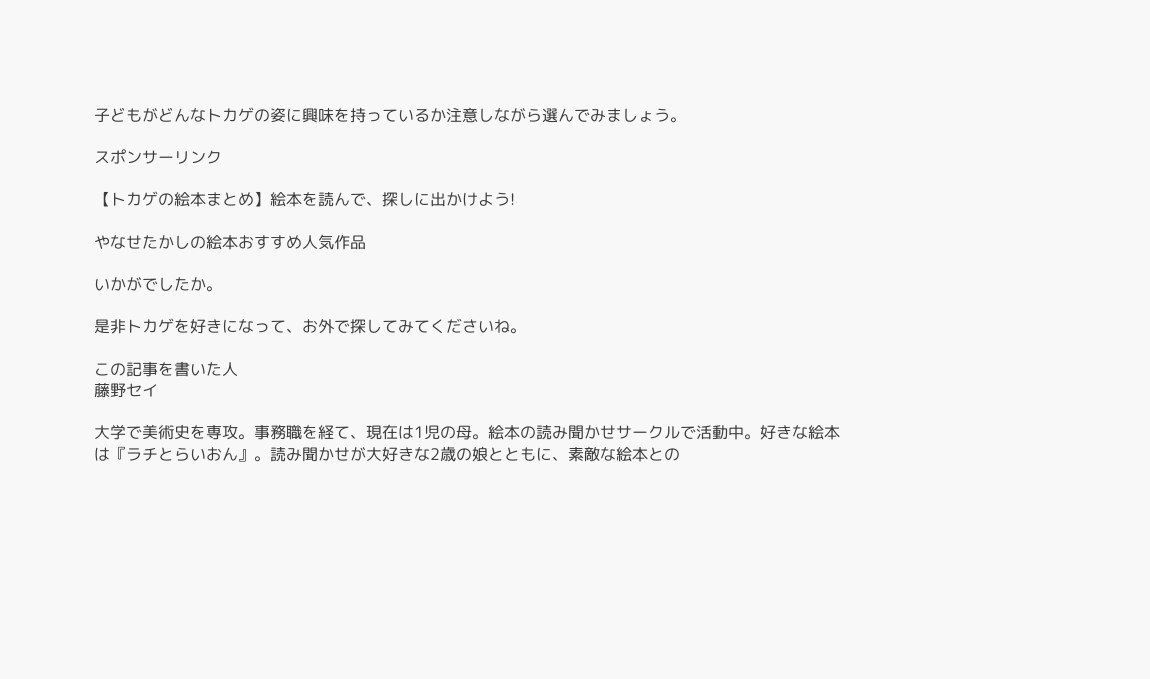子どもがどんなトカゲの姿に興味を持っているか注意しながら選んでみましょう。

スポンサーリンク

【トカゲの絵本まとめ】絵本を読んで、探しに出かけよう!

やなせたかしの絵本おすすめ人気作品

いかがでしたか。

是非トカゲを好きになって、お外で探してみてくださいね。

この記事を書いた人
藤野セイ

大学で美術史を専攻。事務職を経て、現在は1児の母。絵本の読み聞かせサークルで活動中。好きな絵本は『ラチとらいおん』。読み聞かせが大好きな2歳の娘とともに、素敵な絵本との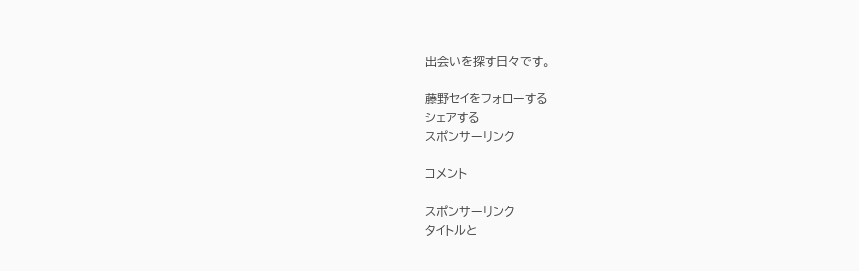出会いを探す日々です。

藤野セイをフォローする
シェアする
スポンサーリンク

コメント

スポンサーリンク
タイトルと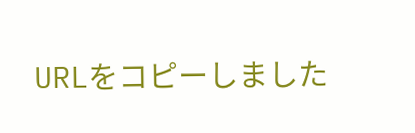URLをコピーしました